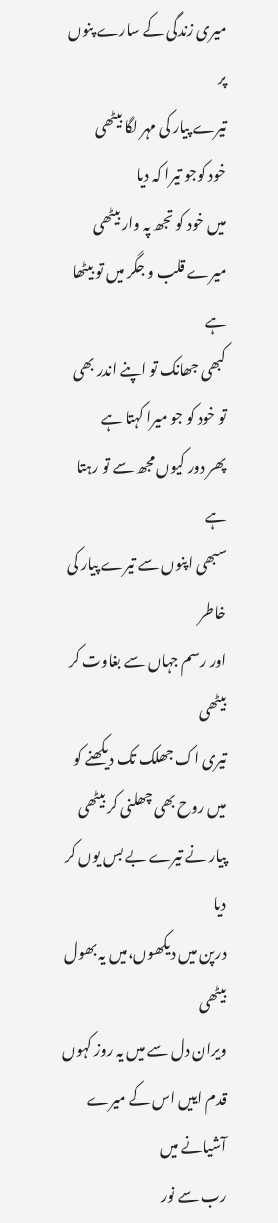میری زندگی کے سارے پنوں پر
تیرے پیار کی مہر لگا بیٹھی
خود کوجو تیرا کہ دیا
میں خود کو تجھ پہ وار بیٹھی
میرے قلب و جگر میں تو بیٹھا ہے
کبھی جھانک تو اپنے اندر بھی
تو خود کو جو میرا کہتا ہے
پھر دور کیوں مجھ سے تو رہتا ہے
سبھی اپنوں سے تیرے پیار کی خاطر
اور رسم جہاں سے بغاوت کر بیٹھی
تیری اک جھلک تک دیکھنے کو
میں روح بھی چھلنی کر بیٹھی
پیار نے تیرے بے بس یوں کر دیا
درپن میں دیکھوں،میں یہ بھول بیٹھی
ویران دل سے میں یہ روز کہوں
قدم اییں اس کے میرے آشیانے میں
رب سے نور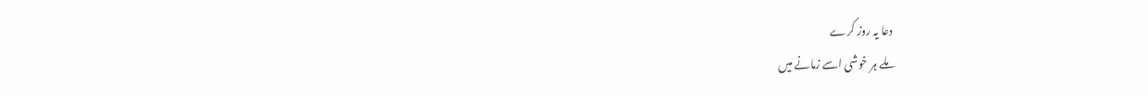دعا یہ روز کرے
ملے ہر خوشی اسے زمانے میں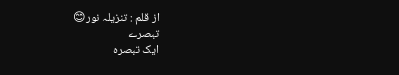از قلم : تنزیلہ نور😊
تبصرے
ایک تبصرہ